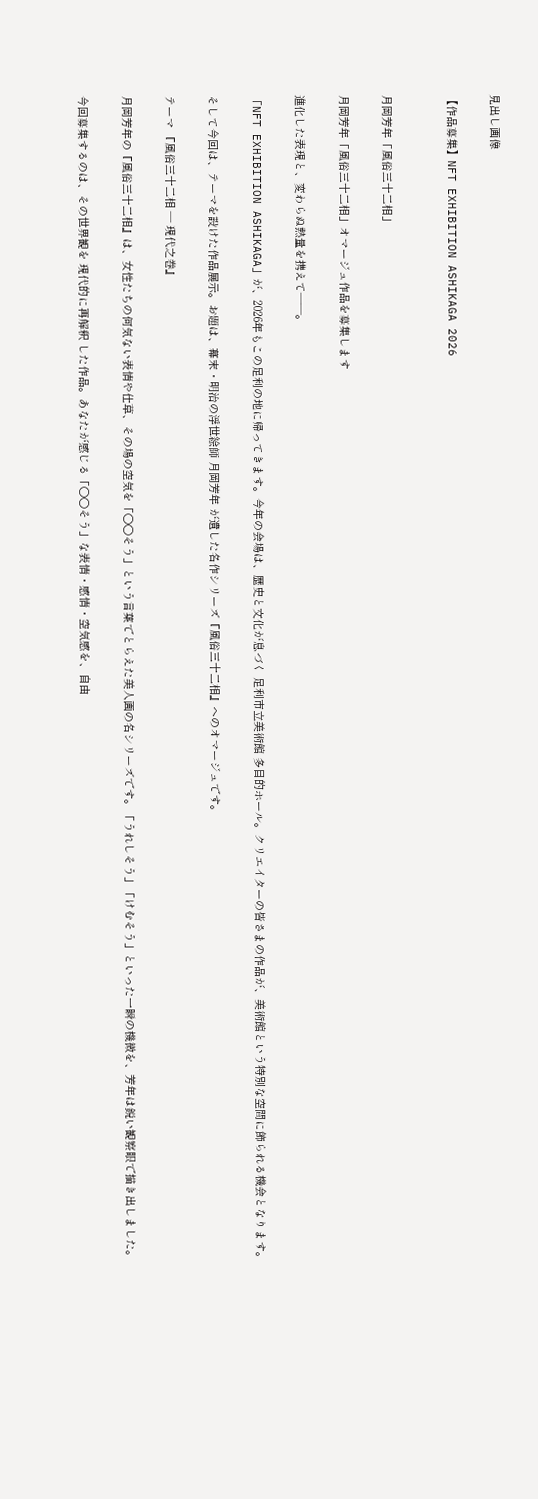見出し画像

【作品募集】NFT EXHIBITION ASHIKAGA 2026


月岡芳年「風俗三十二相」

月岡芳年「風俗三十二相」オマージュ作品を募集します

進化した表現と、変わらぬ熱量を携えて——。

「NFT EXHIBITION ASHIKAGA」が、2026年もこの足利の地に帰ってきます。今年の会場は、歴史と文化が息づく 足利市立美術館 多目的ホール。クリエイターの皆さまの作品が、美術館という特別な空間に飾られる機会となります。

そして今回は、テーマを設けた作品展示。お題は、幕末・明治の浮世絵師 月岡芳年 が遺した名作シリーズ『風俗三十二相』へのオマージュです。

テーマ 『風俗三十二相 ― 現代之巻』

月岡芳年の『風俗三十二相』は、女性たちの何気ない表情や仕草、その場の空気を「〇〇そう」という言葉でとらえた美人画の名シリーズです。「うれしそう」「けむそう」といった一瞬の機微を、芳年は鋭い観察眼で描き出しました。

今回募集するのは、その世界観を 現代的に再解釈 した作品。あなたが感じる「〇〇そう」な表情・感情・空気感を、自由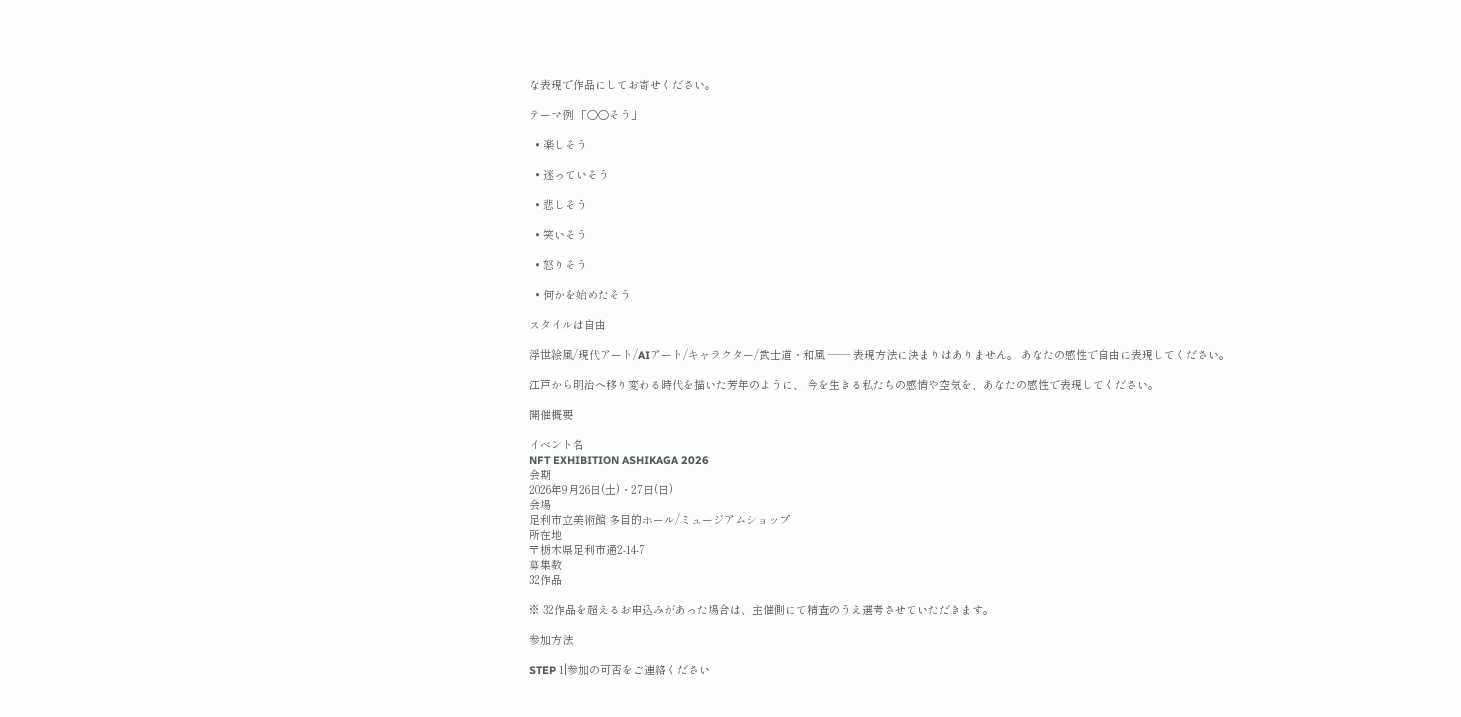な表現で作品にしてお寄せください。

テーマ例 「〇〇そう」

  • 楽しそう

  • 迷っていそう

  • 悲しそう

  • 笑いそう

  • 怒りそう

  • 何かを始めたそう

スタイルは自由

浮世絵風/現代アート/AIアート/キャラクター/武士道・和風 ―― 表現方法に決まりはありません。 あなたの感性で自由に表現してください。

江戸から明治へ移り変わる時代を描いた芳年のように、 今を生きる私たちの感情や空気を、あなたの感性で表現してください。

開催概要

イベント名
NFT EXHIBITION ASHIKAGA 2026
会期
2026年9月26日(土)・27日(日)
会場
足利市立美術館 多目的ホール/ミュージアムショップ
所在地
〒栃木県足利市通2-14-7
募集数
32作品

※ 32作品を超えるお申込みがあった場合は、主催側にて精査のうえ選考させていただきます。

参加方法

STEP 1|参加の可否をご連絡ください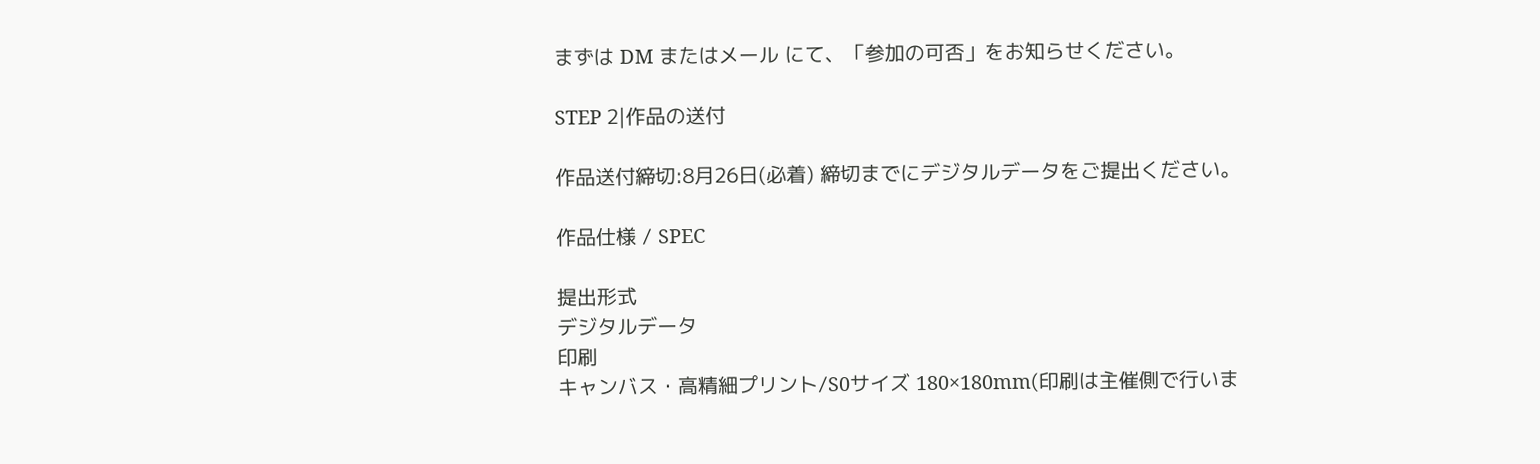まずは DM またはメール にて、「参加の可否」をお知らせください。

STEP 2|作品の送付

作品送付締切:8月26日(必着) 締切までにデジタルデータをご提出ください。

作品仕様 / SPEC

提出形式
デジタルデータ
印刷
キャンバス・高精細プリント/S0サイズ 180×180mm(印刷は主催側で行いま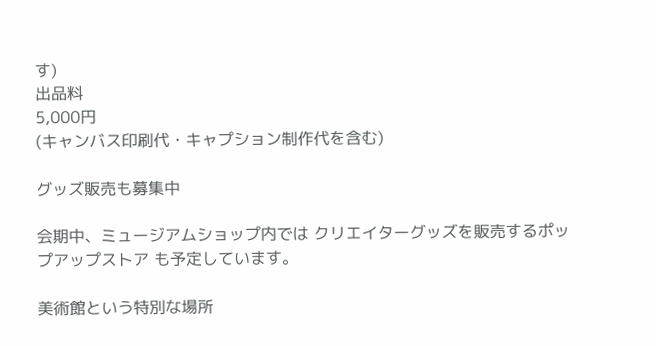す)
出品料
5,000円
(キャンバス印刷代・キャプション制作代を含む)

グッズ販売も募集中

会期中、ミュージアムショップ内では クリエイターグッズを販売するポップアップストア も予定しています。

美術館という特別な場所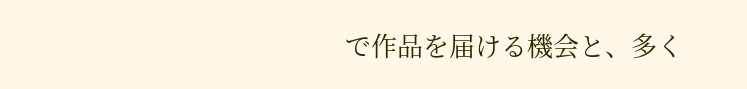で作品を届ける機会と、多く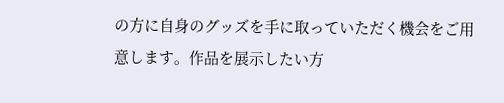の方に自身のグッズを手に取っていただく機会をご用意します。作品を展示したい方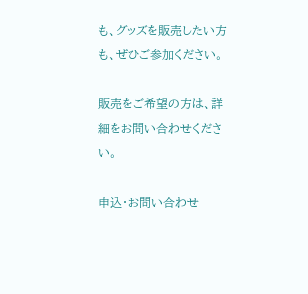も、グッズを販売したい方も、ぜひご参加ください。

販売をご希望の方は、詳細をお問い合わせください。

申込・お問い合わせ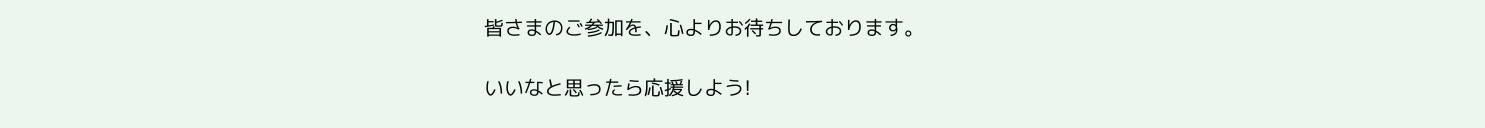皆さまのご参加を、心よりお待ちしております。

いいなと思ったら応援しよう!